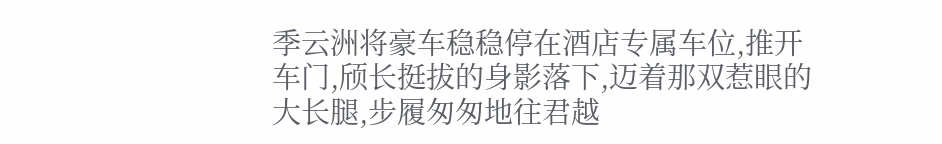季云洲将豪车稳稳停在酒店专属车位,推开车门,颀长挺拔的身影落下,迈着那双惹眼的大长腿,步履匆匆地往君越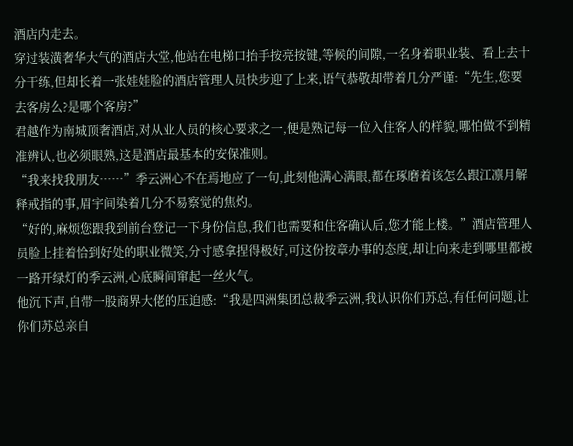酒店内走去。
穿过装潢奢华大气的酒店大堂,他站在电梯口抬手按亮按键,等候的间隙,一名身着职业装、看上去十分干练,但却长着一张娃娃脸的酒店管理人员快步迎了上来,语气恭敬却带着几分严谨:“先生,您要去客房么?是哪个客房?”
君越作为南城顶奢酒店,对从业人员的核心要求之一,便是熟记每一位入住客人的样貌,哪怕做不到精准辨认,也必须眼熟,这是酒店最基本的安保准则。
“我来找我朋友……”季云洲心不在焉地应了一句,此刻他满心满眼,都在琢磨着该怎么跟江凛月解释戒指的事,眉宇间染着几分不易察觉的焦灼。
“好的,麻烦您跟我到前台登记一下身份信息,我们也需要和住客确认后,您才能上楼。”酒店管理人员脸上挂着恰到好处的职业微笑,分寸感拿捏得极好,可这份按章办事的态度,却让向来走到哪里都被一路开绿灯的季云洲,心底瞬间窜起一丝火气。
他沉下声,自带一股商界大佬的压迫感:“我是四洲集团总裁季云洲,我认识你们苏总,有任何问题,让你们苏总亲自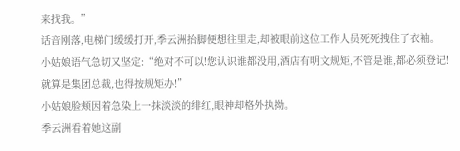来找我。”
话音刚落,电梯门缓缓打开,季云洲抬脚便想往里走,却被眼前这位工作人员死死拽住了衣袖。
小姑娘语气急切又坚定:“绝对不可以!您认识谁都没用,酒店有明文规矩,不管是谁,都必须登记!就算是集团总裁,也得按规矩办!”
小姑娘脸颊因着急染上一抹淡淡的绯红,眼神却格外执拗。
季云洲看着她这副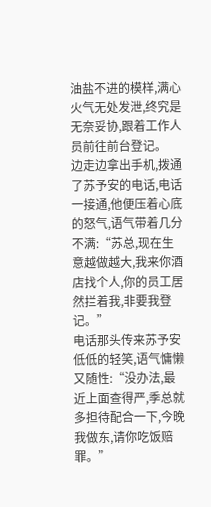油盐不进的模样,满心火气无处发泄,终究是无奈妥协,跟着工作人员前往前台登记。
边走边拿出手机,拨通了苏予安的电话,电话一接通,他便压着心底的怒气,语气带着几分不满:“苏总,现在生意越做越大,我来你酒店找个人,你的员工居然拦着我,非要我登记。”
电话那头传来苏予安低低的轻笑,语气慵懒又随性:“没办法,最近上面查得严,季总就多担待配合一下,今晚我做东,请你吃饭赔罪。”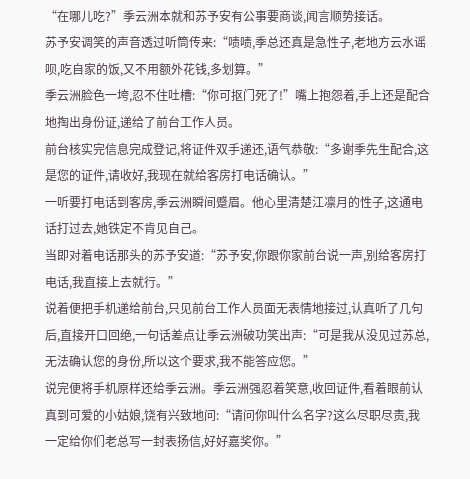“在哪儿吃?”季云洲本就和苏予安有公事要商谈,闻言顺势接话。
苏予安调笑的声音透过听筒传来:“啧啧,季总还真是急性子,老地方云水谣呗,吃自家的饭,又不用额外花钱,多划算。”
季云洲脸色一垮,忍不住吐槽:“你可抠门死了!”嘴上抱怨着,手上还是配合地掏出身份证,递给了前台工作人员。
前台核实完信息完成登记,将证件双手递还,语气恭敬:“多谢季先生配合,这是您的证件,请收好,我现在就给客房打电话确认。”
一听要打电话到客房,季云洲瞬间蹙眉。他心里清楚江凛月的性子,这通电话打过去,她铁定不肯见自己。
当即对着电话那头的苏予安道:“苏予安,你跟你家前台说一声,别给客房打电话,我直接上去就行。”
说着便把手机递给前台,只见前台工作人员面无表情地接过,认真听了几句后,直接开口回绝,一句话差点让季云洲破功笑出声:“可是我从没见过苏总,无法确认您的身份,所以这个要求,我不能答应您。”
说完便将手机原样还给季云洲。季云洲强忍着笑意,收回证件,看着眼前认真到可爱的小姑娘,饶有兴致地问:“请问你叫什么名字?这么尽职尽责,我一定给你们老总写一封表扬信,好好嘉奖你。”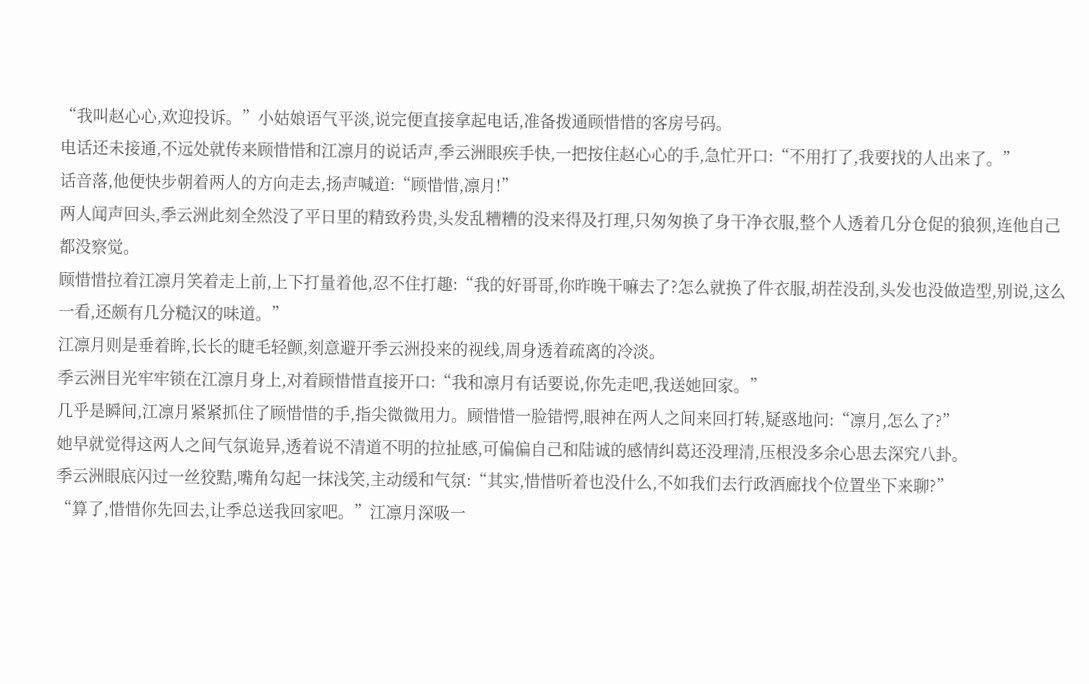“我叫赵心心,欢迎投诉。”小姑娘语气平淡,说完便直接拿起电话,准备拨通顾惜惜的客房号码。
电话还未接通,不远处就传来顾惜惜和江凛月的说话声,季云洲眼疾手快,一把按住赵心心的手,急忙开口:“不用打了,我要找的人出来了。”
话音落,他便快步朝着两人的方向走去,扬声喊道:“顾惜惜,凛月!”
两人闻声回头,季云洲此刻全然没了平日里的精致矜贵,头发乱糟糟的没来得及打理,只匆匆换了身干净衣服,整个人透着几分仓促的狼狈,连他自己都没察觉。
顾惜惜拉着江凛月笑着走上前,上下打量着他,忍不住打趣:“我的好哥哥,你昨晚干嘛去了?怎么就换了件衣服,胡茬没刮,头发也没做造型,别说,这么一看,还颇有几分糙汉的味道。”
江凛月则是垂着眸,长长的睫毛轻颤,刻意避开季云洲投来的视线,周身透着疏离的冷淡。
季云洲目光牢牢锁在江凛月身上,对着顾惜惜直接开口:“我和凛月有话要说,你先走吧,我送她回家。”
几乎是瞬间,江凛月紧紧抓住了顾惜惜的手,指尖微微用力。顾惜惜一脸错愕,眼神在两人之间来回打转,疑惑地问:“凛月,怎么了?”
她早就觉得这两人之间气氛诡异,透着说不清道不明的拉扯感,可偏偏自己和陆诚的感情纠葛还没理清,压根没多余心思去深究八卦。
季云洲眼底闪过一丝狡黠,嘴角勾起一抹浅笑,主动缓和气氛:“其实,惜惜听着也没什么,不如我们去行政酒廊找个位置坐下来聊?”
“算了,惜惜你先回去,让季总送我回家吧。”江凛月深吸一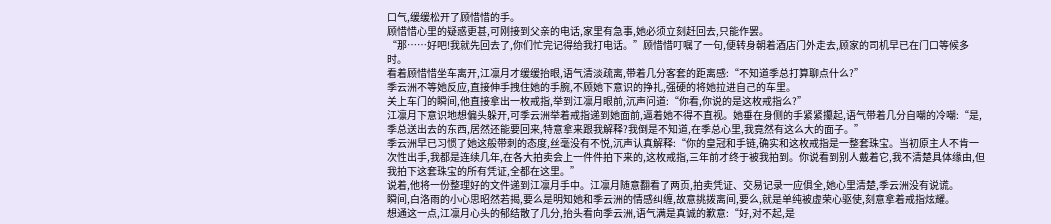口气,缓缓松开了顾惜惜的手。
顾惜惜心里的疑惑更甚,可刚接到父亲的电话,家里有急事,她必须立刻赶回去,只能作罢。
“那……好吧!我就先回去了,你们忙完记得给我打电话。”顾惜惜叮嘱了一句,便转身朝着酒店门外走去,顾家的司机早已在门口等候多时。
看着顾惜惜坐车离开,江凛月才缓缓抬眼,语气清淡疏离,带着几分客套的距离感:“不知道季总打算聊点什么?”
季云洲不等她反应,直接伸手拽住她的手腕,不顾她下意识的挣扎,强硬的将她拉进自己的车里。
关上车门的瞬间,他直接拿出一枚戒指,举到江凛月眼前,沉声问道:“你看,你说的是这枚戒指么?”
江凛月下意识地想偏头躲开,可季云洲举着戒指递到她面前,逼着她不得不直视。她垂在身侧的手紧紧攥起,语气带着几分自嘲的冷嘲:“是,季总送出去的东西,居然还能要回来,特意拿来跟我解释?我倒是不知道,在季总心里,我竟然有这么大的面子。”
季云洲早已习惯了她这般带刺的态度,丝毫没有不悦,沉声认真解释:“你的皇冠和手链,确实和这枚戒指是一整套珠宝。当初原主人不肯一次性出手,我都是连续几年,在各大拍卖会上一件件拍下来的,这枚戒指,三年前才终于被我拍到。你说看到别人戴着它,我不清楚具体缘由,但我拍下这套珠宝的所有凭证,全都在这里。”
说着,他将一份整理好的文件递到江凛月手中。江凛月随意翻看了两页,拍卖凭证、交易记录一应俱全,她心里清楚,季云洲没有说谎。
瞬间,白洛雨的小心思昭然若揭,要么是明知她和季云洲的情感纠缠,故意挑拨离间,要么,就是单纯被虚荣心驱使,刻意拿着戒指炫耀。
想通这一点,江凛月心头的郁结散了几分,抬头看向季云洲,语气满是真诚的歉意:“好,对不起,是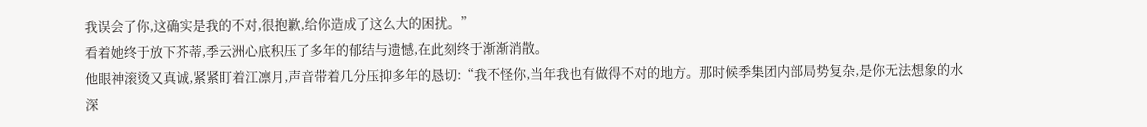我误会了你,这确实是我的不对,很抱歉,给你造成了这么大的困扰。”
看着她终于放下芥蒂,季云洲心底积压了多年的郁结与遗憾,在此刻终于渐渐消散。
他眼神滚烫又真诚,紧紧盯着江凛月,声音带着几分压抑多年的恳切:“我不怪你,当年我也有做得不对的地方。那时候季集团内部局势复杂,是你无法想象的水深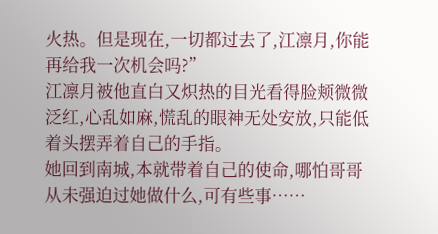火热。但是现在,一切都过去了,江凛月,你能再给我一次机会吗?”
江凛月被他直白又炽热的目光看得脸颊微微泛红,心乱如麻,慌乱的眼神无处安放,只能低着头摆弄着自己的手指。
她回到南城,本就带着自己的使命,哪怕哥哥从未强迫过她做什么,可有些事……